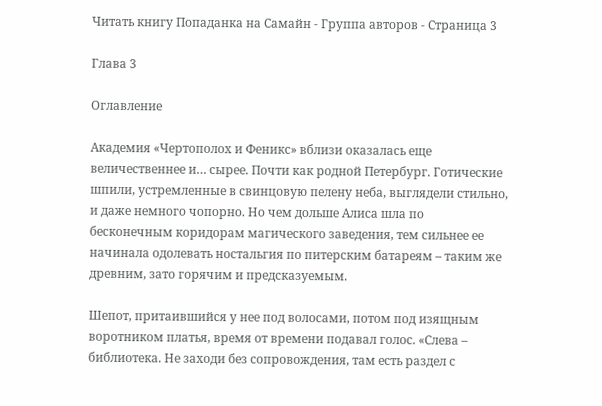Читать книгу Попаданка на Самайн - Группа авторов - Страница 3

Глава 3

Оглавление

Академия «Чертополох и Феникс» вблизи оказалась еще величественнее и… сырее. Почти как родной Петербург. Готические шпили, устремленные в свинцовую пелену неба, выглядели стильно, и даже немного чопорно. Но чем дольше Алиса шла по бесконечным коридорам магического заведения, тем сильнее ее начинала одолевать ностальгия по питерским батареям – таким же древним, зато горячим и предсказуемым.

Шепот, притаившийся у нее под волосами, потом под изящным воротником платья, время от времени подавал голос. «Слева – библиотека. Не заходи без сопровождения, там есть раздел с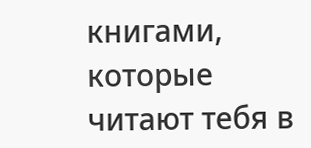книгами, которые читают тебя в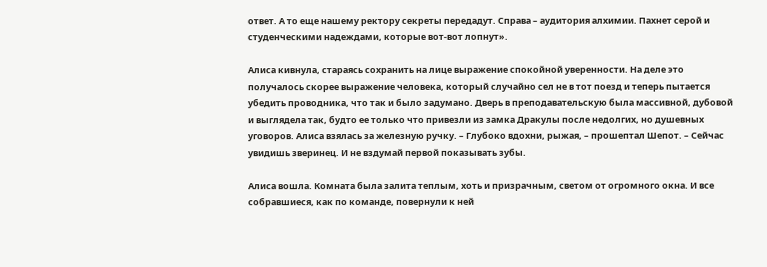ответ. А то еще нашему ректору секреты передадут. Справа – аудитория алхимии. Пахнет серой и студенческими надеждами, которые вот-вот лопнут».

Алиса кивнула, стараясь сохранить на лице выражение спокойной уверенности. На деле это получалось скорее выражение человека, который случайно сел не в тот поезд и теперь пытается убедить проводника, что так и было задумано. Дверь в преподавательскую была массивной, дубовой и выглядела так, будто ее только что привезли из замка Дракулы после недолгих, но душевных уговоров. Алиса взялась за железную ручку. – Глубоко вдохни, рыжая, – прошептал Шепот. – Сейчас увидишь зверинец. И не вздумай первой показывать зубы.

Алиса вошла. Комната была залита теплым, хоть и призрачным, светом от огромного окна. И все собравшиеся, как по команде, повернули к ней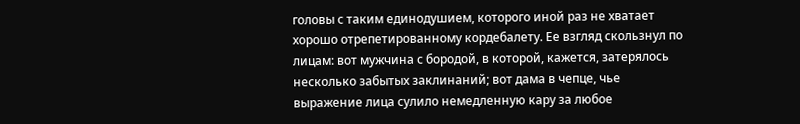головы с таким единодушием, которого иной раз не хватает хорошо отрепетированному кордебалету. Ее взгляд скользнул по лицам: вот мужчина с бородой, в которой, кажется, затерялось несколько забытых заклинаний; вот дама в чепце, чье выражение лица сулило немедленную кару за любое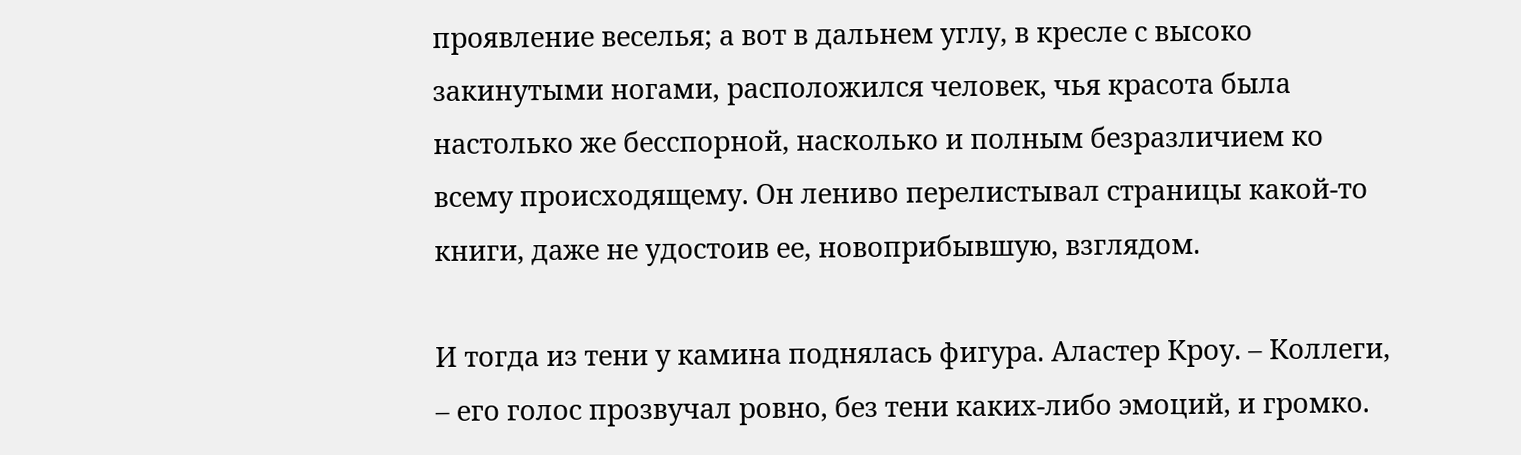проявление веселья; а вот в дальнем углу, в кресле с высоко закинутыми ногами, расположился человек, чья красота была настолько же бесспорной, насколько и полным безразличием ко всему происходящему. Он лениво перелистывал страницы какой-то книги, даже не удостоив ее, новоприбывшую, взглядом.

И тогда из тени у камина поднялась фигура. Аластер Кроу. – Коллеги, – его голос прозвучал ровно, без тени каких-либо эмоций, и громко.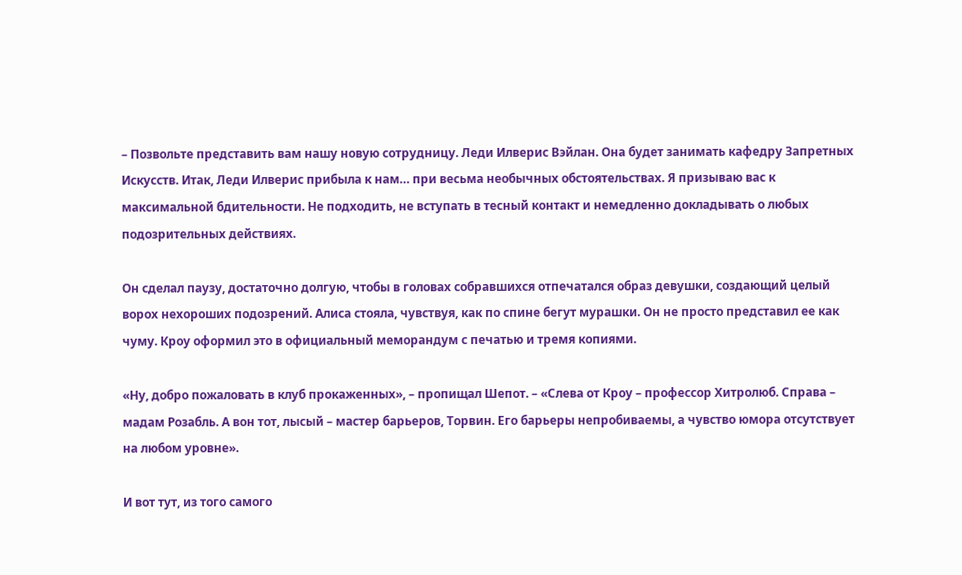– Позвольте представить вам нашу новую сотрудницу. Леди Илверис Вэйлан. Она будет занимать кафедру Запретных Искусств. Итак, Леди Илверис прибыла к нам… при весьма необычных обстоятельствах. Я призываю вас к максимальной бдительности. Не подходить, не вступать в тесный контакт и немедленно докладывать о любых подозрительных действиях.

Он сделал паузу, достаточно долгую, чтобы в головах собравшихся отпечатался образ девушки, создающий целый ворох нехороших подозрений. Алиса стояла, чувствуя, как по спине бегут мурашки. Он не просто представил ее как чуму. Кроу оформил это в официальный меморандум с печатью и тремя копиями.

«Ну, добро пожаловать в клуб прокаженных», – пропищал Шепот. – «Слева от Кроу – профессор Хитролюб. Справа – мадам Розабль. А вон тот, лысый – мастер барьеров, Торвин. Его барьеры непробиваемы, а чувство юмора отсутствует на любом уровне».

И вот тут, из того самого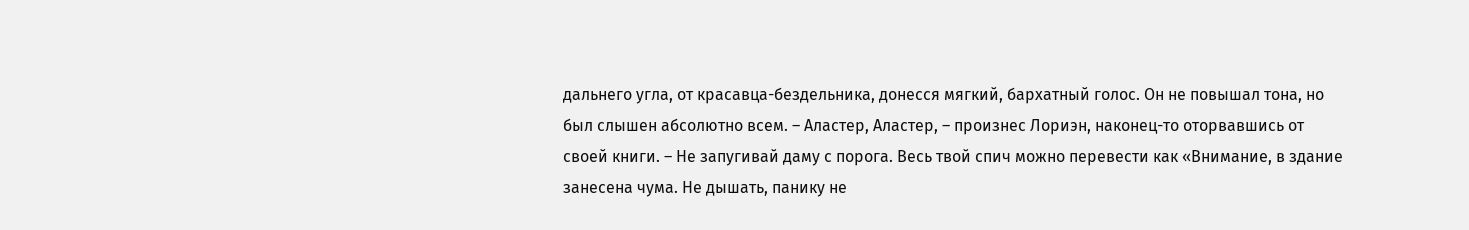дальнего угла, от красавца-бездельника, донесся мягкий, бархатный голос. Он не повышал тона, но был слышен абсолютно всем. – Аластер, Аластер, – произнес Лориэн, наконец-то оторвавшись от своей книги. – Не запугивай даму с порога. Весь твой спич можно перевести как «Внимание, в здание занесена чума. Не дышать, панику не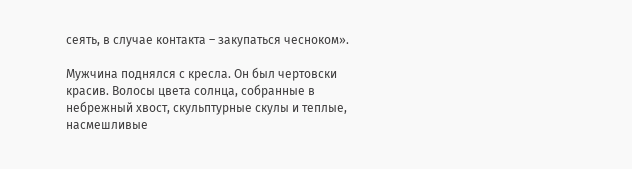сеять, в случае контакта – закупаться чесноком».

Мужчина поднялся с кресла. Он был чертовски красив. Волосы цвета солнца, собранные в небрежный хвост, скульптурные скулы и теплые, насмешливые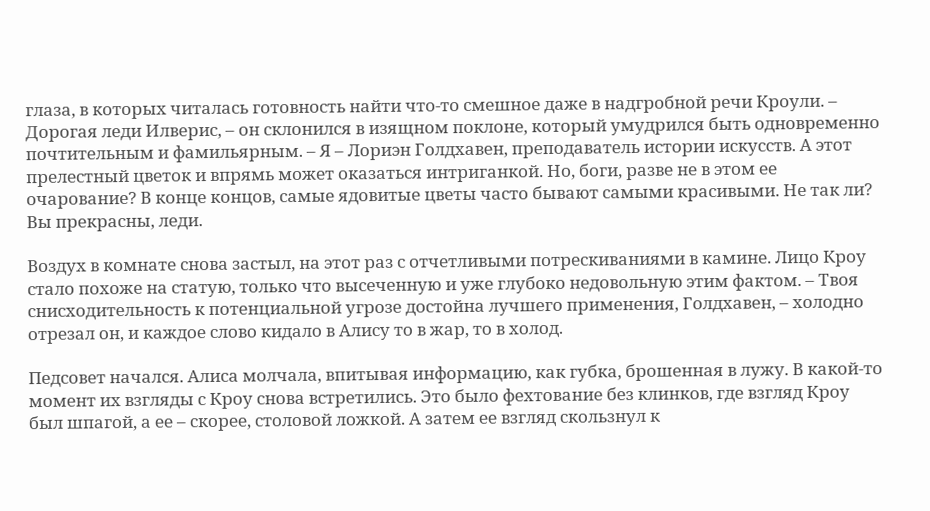глаза, в которых читалась готовность найти что-то смешное даже в надгробной речи Кроули. – Дорогая леди Илверис, – он склонился в изящном поклоне, который умудрился быть одновременно почтительным и фамильярным. – Я – Лориэн Голдхавен, преподаватель истории искусств. А этот прелестный цветок и впрямь может оказаться интриганкой. Но, боги, разве не в этом ее очарование? В конце концов, самые ядовитые цветы часто бывают самыми красивыми. Не так ли? Вы прекрасны, леди.

Воздух в комнате снова застыл, на этот раз с отчетливыми потрескиваниями в камине. Лицо Кроу стало похоже на статую, только что высеченную и уже глубоко недовольную этим фактом. – Твоя снисходительность к потенциальной угрозе достойна лучшего применения, Голдхавен, – холодно отрезал он, и каждое слово кидало в Алису то в жар, то в холод.

Педсовет начался. Алиса молчала, впитывая информацию, как губка, брошенная в лужу. В какой-то момент их взгляды с Кроу снова встретились. Это было фехтование без клинков, где взгляд Кроу был шпагой, а ее – скорее, столовой ложкой. А затем ее взгляд скользнул к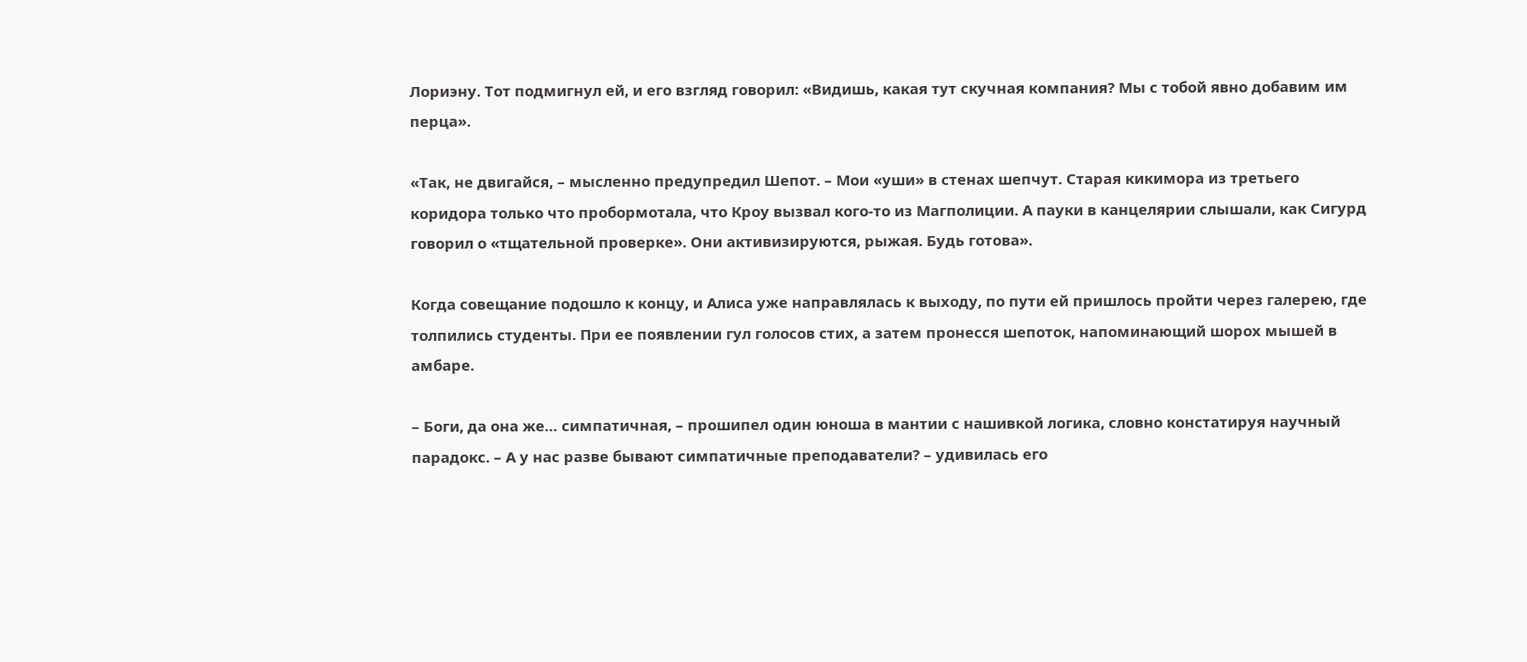Лориэну. Тот подмигнул ей, и его взгляд говорил: «Видишь, какая тут скучная компания? Мы с тобой явно добавим им перца».

«Так, не двигайся, – мысленно предупредил Шепот. – Мои «уши» в стенах шепчут. Старая кикимора из третьего коридора только что пробормотала, что Кроу вызвал кого-то из Магполиции. А пауки в канцелярии слышали, как Сигурд говорил о «тщательной проверке». Они активизируются, рыжая. Будь готова».

Когда совещание подошло к концу, и Алиса уже направлялась к выходу, по пути ей пришлось пройти через галерею, где толпились студенты. При ее появлении гул голосов стих, а затем пронесся шепоток, напоминающий шорох мышей в амбаре.

– Боги, да она же… симпатичная, – прошипел один юноша в мантии с нашивкой логика, словно констатируя научный парадокс. – А у нас разве бывают симпатичные преподаватели? – удивилась его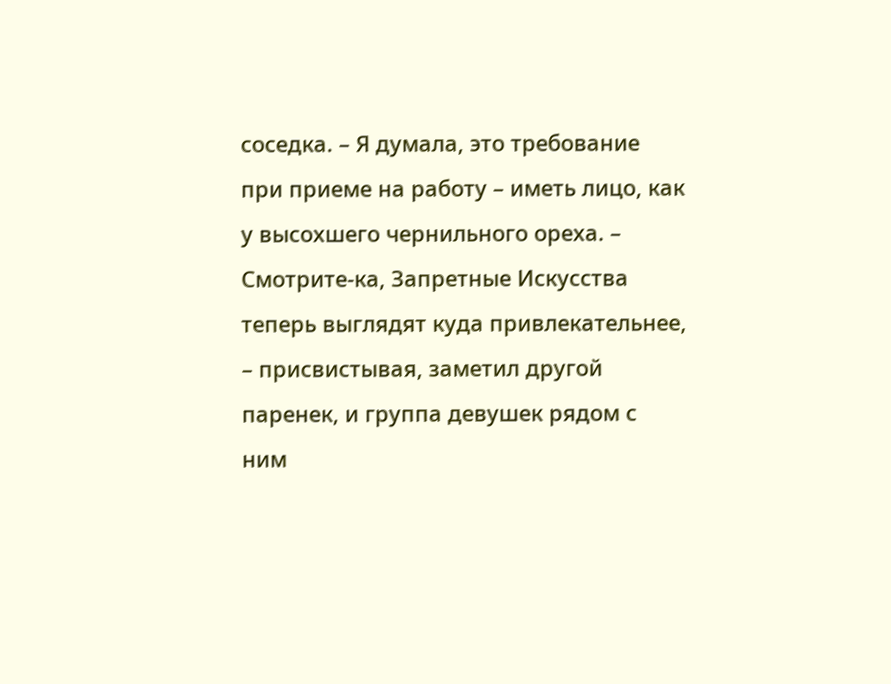соседка. – Я думала, это требование при приеме на работу – иметь лицо, как у высохшего чернильного ореха. – Смотрите-ка, Запретные Искусства теперь выглядят куда привлекательнее, – присвистывая, заметил другой паренек, и группа девушек рядом с ним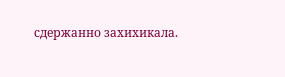сдержанно захихикала.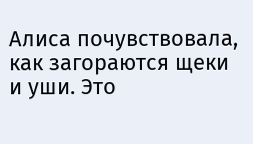Алиса почувствовала, как загораются щеки и уши. Это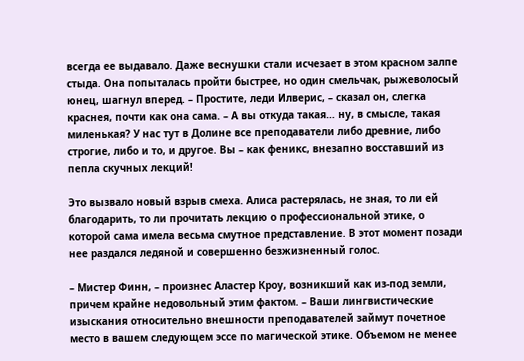всегда ее выдавало. Даже веснушки стали исчезает в этом красном залпе стыда. Она попыталась пройти быстрее, но один смельчак, рыжеволосый юнец, шагнул вперед. – Простите, леди Илверис, – сказал он, слегка краснея, почти как она сама. – А вы откуда такая… ну, в смысле, такая миленькая? У нас тут в Долине все преподаватели либо древние, либо строгие, либо и то, и другое. Вы – как феникс, внезапно восставший из пепла скучных лекций!

Это вызвало новый взрыв смеха. Алиса растерялась, не зная, то ли ей благодарить, то ли прочитать лекцию о профессиональной этике, о которой сама имела весьма смутное представление. В этот момент позади нее раздался ледяной и совершенно безжизненный голос.

– Мистер Финн, – произнес Аластер Кроу, возникший как из-под земли, причем крайне недовольный этим фактом. – Ваши лингвистические изыскания относительно внешности преподавателей займут почетное место в вашем следующем эссе по магической этике. Объемом не менее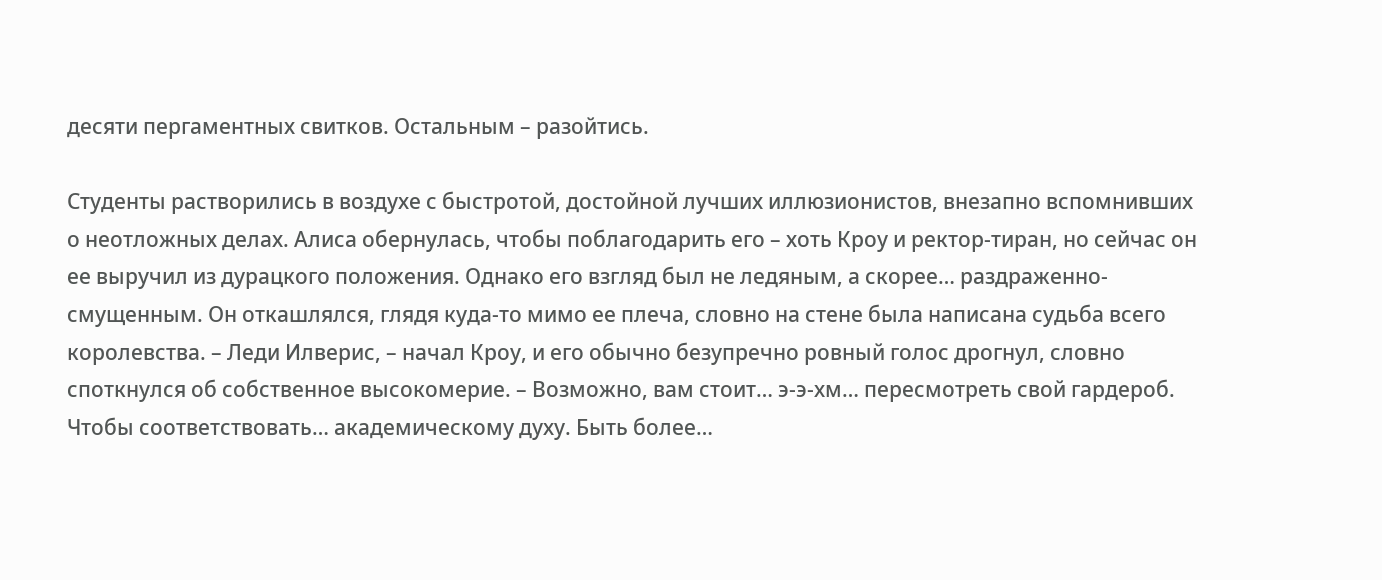десяти пергаментных свитков. Остальным – разойтись.

Студенты растворились в воздухе с быстротой, достойной лучших иллюзионистов, внезапно вспомнивших о неотложных делах. Алиса обернулась, чтобы поблагодарить его – хоть Кроу и ректор-тиран, но сейчас он ее выручил из дурацкого положения. Однако его взгляд был не ледяным, а скорее… раздраженно-смущенным. Он откашлялся, глядя куда-то мимо ее плеча, словно на стене была написана судьба всего королевства. – Леди Илверис, – начал Кроу, и его обычно безупречно ровный голос дрогнул, словно споткнулся об собственное высокомерие. – Возможно, вам стоит… э-э-хм… пересмотреть свой гардероб. Чтобы соответствовать… академическому духу. Быть более…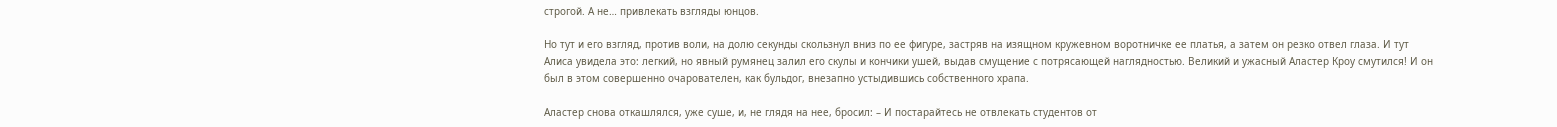строгой. А не… привлекать взгляды юнцов.

Но тут и его взгляд, против воли, на долю секунды скользнул вниз по ее фигуре, застряв на изящном кружевном воротничке ее платья, а затем он резко отвел глаза. И тут Алиса увидела это: легкий, но явный румянец залил его скулы и кончики ушей, выдав смущение с потрясающей наглядностью. Великий и ужасный Аластер Кроу смутился! И он был в этом совершенно очарователен, как бульдог, внезапно устыдившись собственного храпа.

Аластер снова откашлялся, уже суше, и, не глядя на нее, бросил: – И постарайтесь не отвлекать студентов от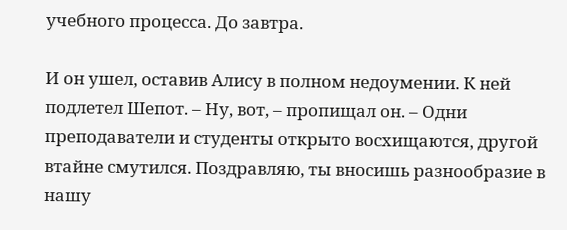учебного процесса. До завтра.

И он ушел, оставив Алису в полном недоумении. К ней подлетел Шепот. – Ну, вот, – пропищал он. – Одни преподаватели и студенты открыто восхищаются, другой втайне смутился. Поздравляю, ты вносишь разнообразие в нашу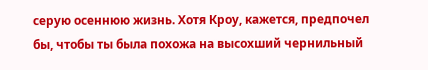серую осеннюю жизнь. Хотя Кроу, кажется, предпочел бы, чтобы ты была похожа на высохший чернильный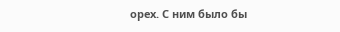орех. С ним было бы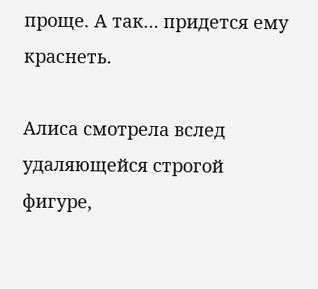проще. А так… придется ему краснеть.

Алиса смотрела вслед удаляющейся строгой фигуре,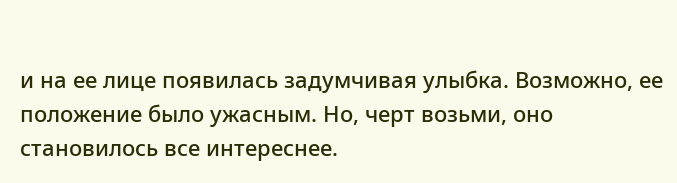и на ее лице появилась задумчивая улыбка. Возможно, ее положение было ужасным. Но, черт возьми, оно становилось все интереснее.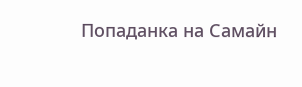Попаданка на Самайн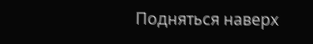Подняться наверх